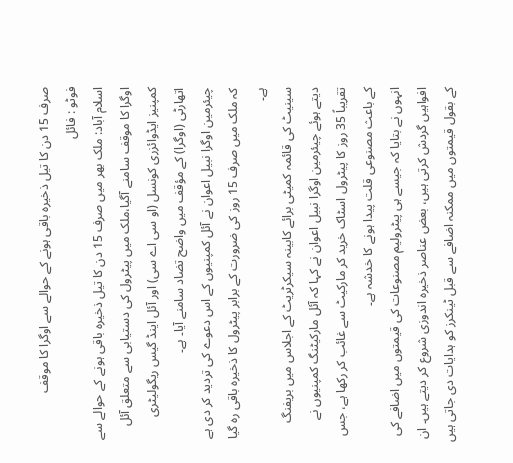صرف 15 دن کا تیل ذخیرہ باقی ہونے کے حوالے سے اوگرا کا موقف
فوٹو : فائل
اسلام آباد: ملک بھر میں صرف 15 دن کا تیل ذخیرہ باقی ہونے کے حوالے سے اوگرا کا موقف سامنے آگیا،ملک میں پیٹرول کی دستیابی سے متعلق آئل کمپنیز ایڈوائزری کونسل (او سی اے سی) اور آئل اینڈ گیس ریگولیٹری اتھارٹی (اوگرا) کے مؤقف میں واضح تضاد سامنے آیا۔ ہے۔
چیئرمین اوگرا نبیل اعوان نے آئل کمپنیوں کے اس دعوے کی تردید کر دی ہے کہ ملک میں صرف 15 روز کی ضرورت کے برابر پیٹرول کا ذخیرہ باقی رہ گیا ہے۔
سینیٹ کی قائمہ کمیٹی برائے کابینہ سیکرٹریٹ کے اجلاس میں بریفنگ دیتے ہوئے چیئرمین اوگرا نبیل اعوان نے کہا کہ آئل مارکیٹنگ کمپنیوں نے تقریباً 35 روز کا پیٹرول اسٹاک خرید کر مارکیٹ سے غائب کر رکھا ہے، جس کے باعث مصنوعی قلت پیدا ہونے کا خدشہ ہے۔
انہوں نے بتایا کہ جیسے ہی پیٹرولیم مصنوعات کی قیمتوں میں اضافے کی افواہیں گردش کرتی ہیں، بعض عناصر ذخیرہ اندوزی شروع کر دیتے ہیں۔ ان کے بقول قیمتوں میں ممکنہ اضافے سے قبل ٹینکرز کو ہدایات دی جاتی ہیں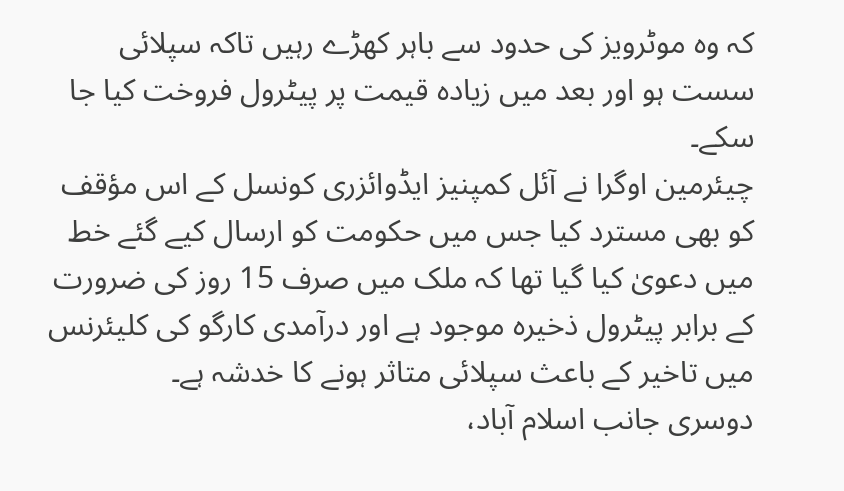کہ وہ موٹرویز کی حدود سے باہر کھڑے رہیں تاکہ سپلائی سست ہو اور بعد میں زیادہ قیمت پر پیٹرول فروخت کیا جا سکے۔
چیئرمین اوگرا نے آئل کمپنیز ایڈوائزری کونسل کے اس مؤقف کو بھی مسترد کیا جس میں حکومت کو ارسال کیے گئے خط میں دعویٰ کیا گیا تھا کہ ملک میں صرف 15 روز کی ضرورت کے برابر پیٹرول ذخیرہ موجود ہے اور درآمدی کارگو کی کلیئرنس میں تاخیر کے باعث سپلائی متاثر ہونے کا خدشہ ہے۔
دوسری جانب اسلام آباد،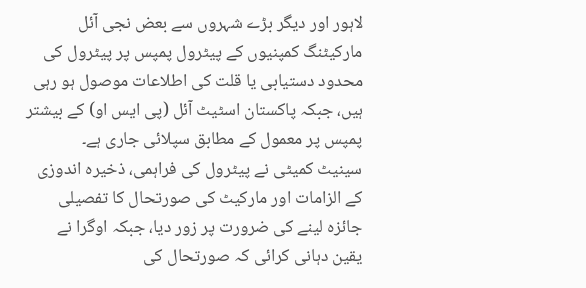لاہور اور دیگر بڑے شہروں سے بعض نجی آئل مارکیٹنگ کمپنیوں کے پیٹرول پمپس پر پیٹرول کی محدود دستیابی یا قلت کی اطلاعات موصول ہو رہی ہیں، جبکہ پاکستان اسٹیٹ آئل (پی ایس او) کے بیشتر پمپس پر معمول کے مطابق سپلائی جاری ہے۔
سینیٹ کمیٹی نے پیٹرول کی فراہمی، ذخیرہ اندوزی کے الزامات اور مارکیٹ کی صورتحال کا تفصیلی جائزہ لینے کی ضرورت پر زور دیا، جبکہ اوگرا نے یقین دہانی کرائی کہ صورتحال کی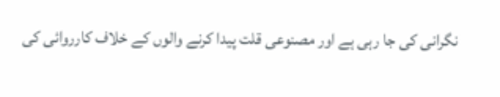نگرانی کی جا رہی ہے اور مصنوعی قلت پیدا کرنے والوں کے خلاف کارروائی کی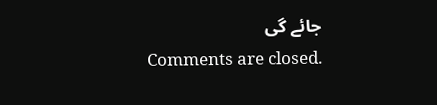جائے گی
Comments are closed.